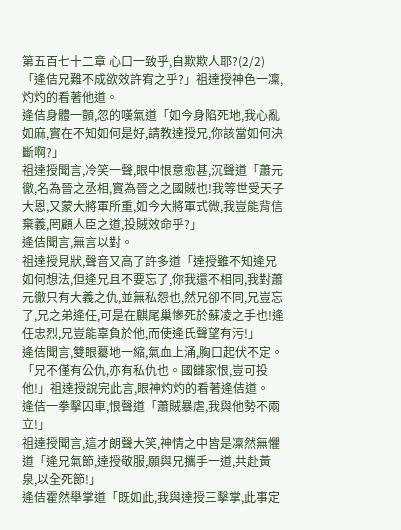第五百七十二章 心口一致乎,自欺欺人耶?(2/2)
「逄佶兄難不成欲效許宥之乎?」祖達授神色一凜,灼灼的看著他道。
逄佶身體一顫,忽的嘆氣道「如今身陷死地,我心亂如麻,實在不知如何是好,請教達授兄,你該當如何決斷啊?」
祖達授聞言,冷笑一聲,眼中恨意愈甚,沉聲道「蕭元徹,名為晉之丞相,實為晉之之國賊也!我等世受天子大恩,又蒙大將軍所重,如今大將軍式微,我豈能背信棄義,罔顧人臣之道,投賊效命乎?」
逄佶聞言,無言以對。
祖達授見狀,聲音又高了許多道「達授雖不知逄兄如何想法,但逄兄且不要忘了,你我還不相同,我對蕭元徹只有大義之仇,並無私怨也,然兄卻不同,兄豈忘了,兄之弟逄任,可是在麒尾巢慘死於蘇凌之手也!逄任忠烈,兄豈能辜負於他,而使逄氏聲望有污!」
逄佶聞言,雙眼驀地一縮,氣血上涌,胸口起伏不定。
「兄不僅有公仇,亦有私仇也。國讎家恨,豈可投他!」祖達授說完此言,眼神灼灼的看著逄佶道。
逄佶一拳擊囚車,恨聲道「蕭賊暴虐,我與他勢不兩立!」
祖達授聞言,這才朗聲大笑,神情之中皆是凜然無懼道「逄兄氣節,達授敬服,願與兄攜手一道,共赴黃泉,以全死節!」
逄佶霍然舉掌道「既如此,我與達授三擊掌,此事定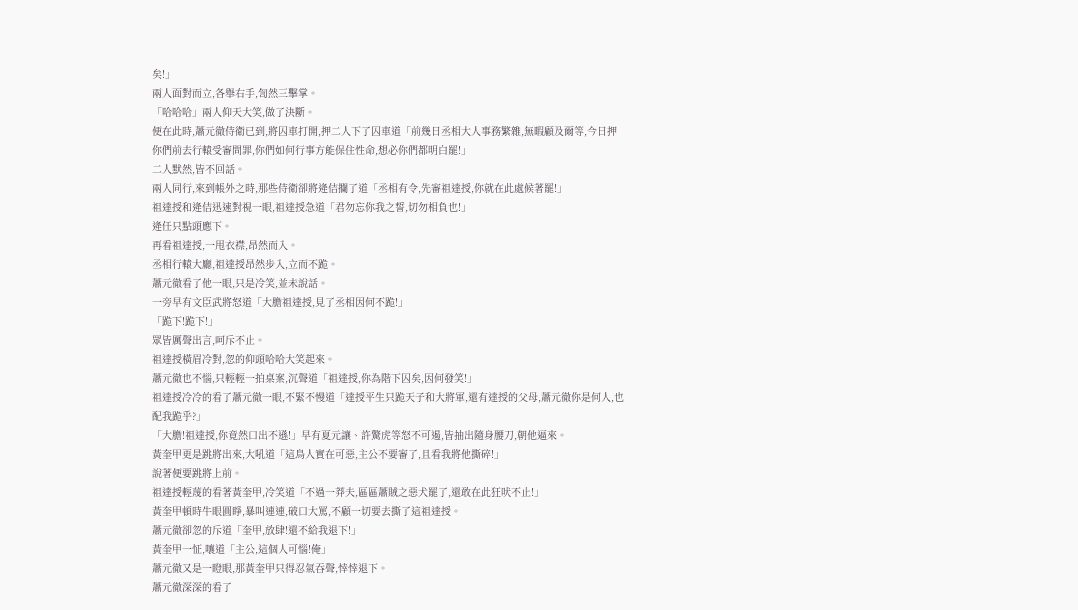矣!」
兩人面對而立,各舉右手,訇然三擊掌。
「哈哈哈」兩人仰天大笑,做了決斷。
便在此時,蕭元徹侍衛已到,將囚車打開,押二人下了囚車道「前幾日丞相大人事務繁雜,無暇顧及爾等,今日押你們前去行轅受審問罪,你們如何行事方能保住性命,想必你們都明白罷!」
二人默然,皆不回話。
兩人同行,來到帳外之時,那些侍衛卻將逄佶攔了道「丞相有令,先審祖達授,你就在此處候著罷!」
祖達授和逄佶迅速對視一眼,祖達授急道「君勿忘你我之誓,切勿相負也!」
逄任只點頭應下。
再看祖達授,一甩衣襟,昂然而入。
丞相行轅大廳,祖達授昂然步入,立而不跪。
蕭元徹看了他一眼,只是冷笑,並未說話。
一旁早有文臣武將怒道「大膽祖達授,見了丞相因何不跪!」
「跪下!跪下!」
眾皆厲聲出言,呵斥不止。
祖達授橫眉冷對,忽的仰頭哈哈大笑起來。
蕭元徹也不惱,只輕輕一拍桌案,沉聲道「祖達授,你為階下囚矣,因何發笑!」
祖達授冷冷的看了蕭元徹一眼,不緊不慢道「達授平生只跪天子和大將軍,還有達授的父母,蕭元徹你是何人,也配我跪乎?」
「大膽!祖達授,你竟然口出不遜!」早有夏元讓、許驚虎等怒不可遏,皆抽出隨身腰刀,朝他逼來。
黃奎甲更是跳將出來,大吼道「這鳥人實在可惡,主公不要審了,且看我將他撕碎!」
說著便要跳將上前。
祖達授輕蔑的看著黃奎甲,冷笑道「不過一莽夫,區區蕭賊之惡犬罷了,還敢在此狂吠不止!」
黃奎甲頓時牛眼圓睜,暴叫連連,破口大罵,不顧一切要去撕了這祖達授。
蕭元徹卻忽的斥道「奎甲,放肆!還不給我退下!」
黃奎甲一怔,嚷道「主公,這個人可惱!俺」
蕭元徹又是一瞪眼,那黃奎甲只得忍氣吞聲,悻悻退下。
蕭元徹深深的看了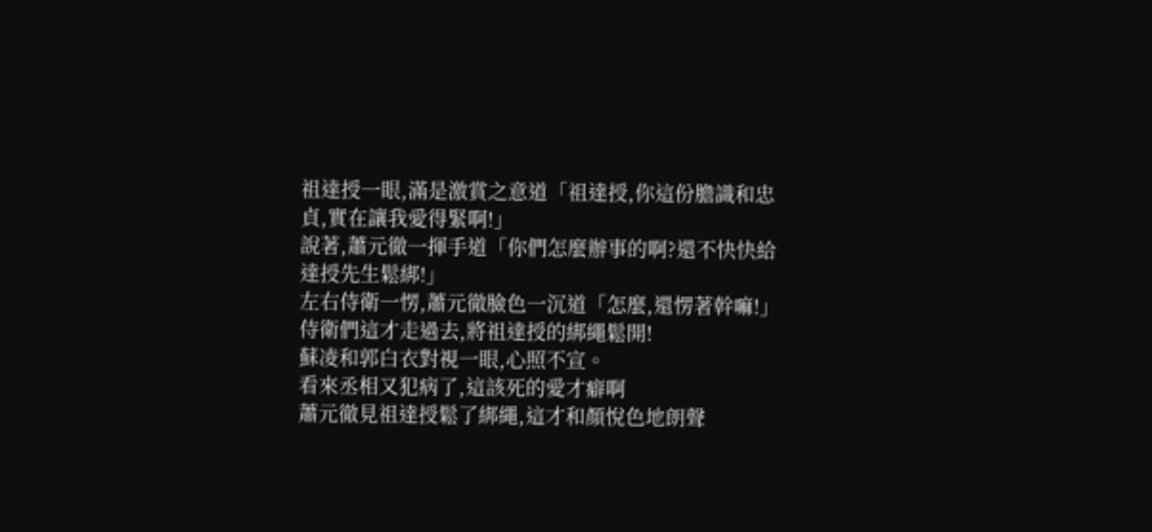祖達授一眼,滿是激賞之意道「祖達授,你這份膽識和忠貞,實在讓我愛得緊啊!」
說著,蕭元徹一揮手道「你們怎麼辦事的啊?還不快快給達授先生鬆綁!」
左右侍衛一愣,蕭元徹臉色一沉道「怎麼,還愣著幹嘛!」
侍衛們這才走過去,將祖達授的綁繩鬆開!
蘇凌和郭白衣對視一眼,心照不宣。
看來丞相又犯病了,這該死的愛才癖啊
蕭元徹見祖達授鬆了綁繩,這才和顏悅色地朗聲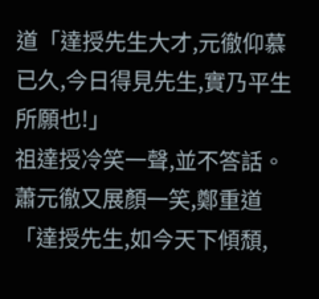道「達授先生大才,元徹仰慕已久,今日得見先生,實乃平生所願也!」
祖達授冷笑一聲,並不答話。
蕭元徹又展顏一笑,鄭重道「達授先生,如今天下傾頹,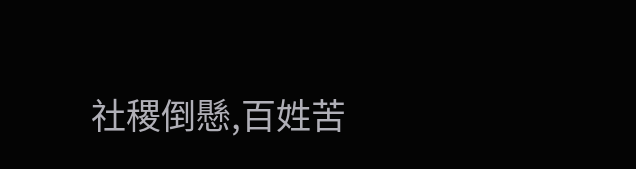社稷倒懸,百姓苦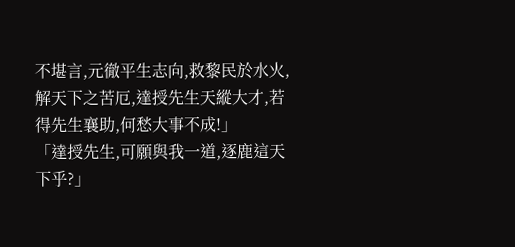不堪言,元徹平生志向,救黎民於水火,解天下之苦厄,達授先生天縱大才,若得先生襄助,何愁大事不成!」
「達授先生,可願與我一道,逐鹿這天下乎?」